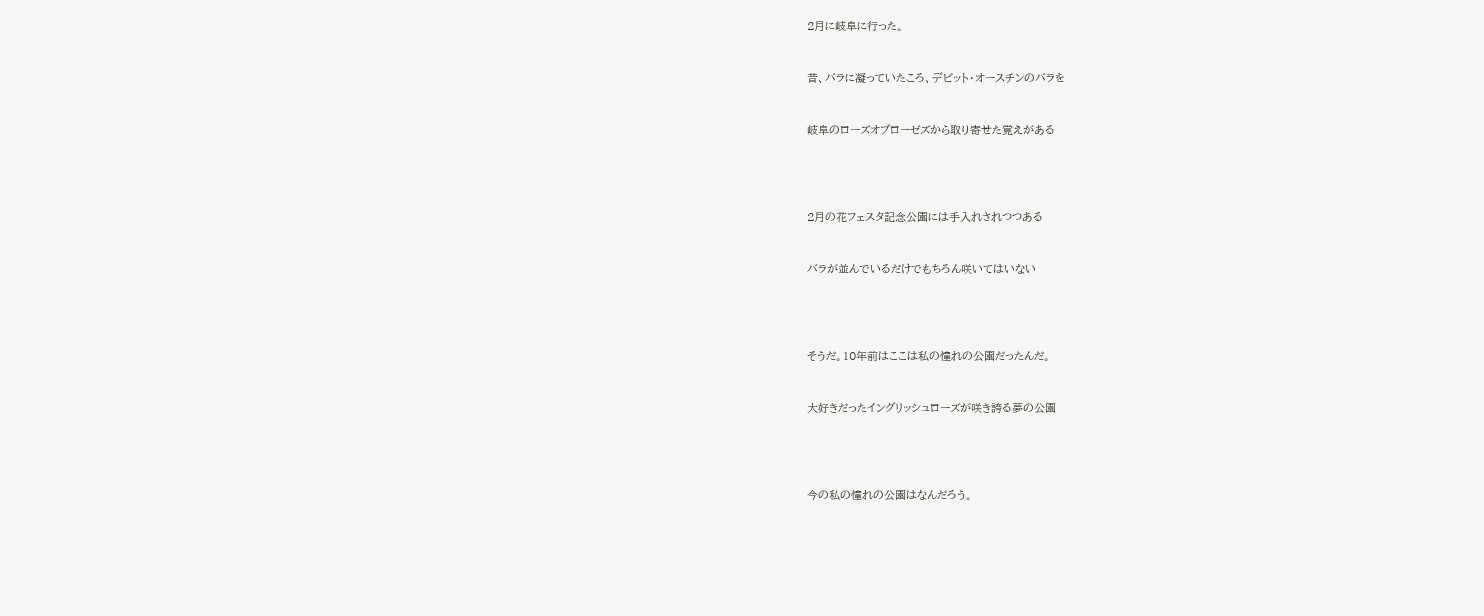2月に岐阜に行った。


昔、バラに凝っていたころ、デビット・オースチンのバラを


岐阜のローズオブローゼズから取り寄せた覚えがある




2月の花フェスタ記念公園には手入れされつつある


バラが並んでいるだけでもちろん咲いてはいない




そうだ。10年前はここは私の憧れの公園だったんだ。


大好きだったイングリッシュローズが咲き誇る夢の公園




今の私の憧れの公園はなんだろう。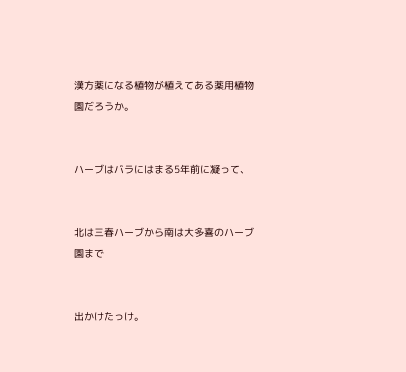漢方薬になる植物が植えてある薬用植物園だろうか。


ハーブはバラにはまる5年前に凝って、


北は三春ハーブから南は大多喜のハーブ園まで


出かけたっけ。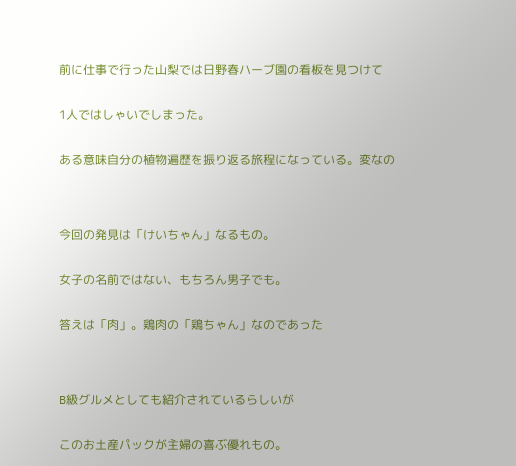前に仕事で行った山梨では日野春ハーブ園の看板を見つけて


1人ではしゃいでしまった。


ある意味自分の植物遍歴を振り返る旅程になっている。変なの




今回の発見は「けいちゃん」なるもの。


女子の名前ではない、もちろん男子でも。


答えは「肉」。鶏肉の「鶏ちゃん」なのであった




B級グルメとしても紹介されているらしいが


このお土産パックが主婦の喜ぶ優れもの。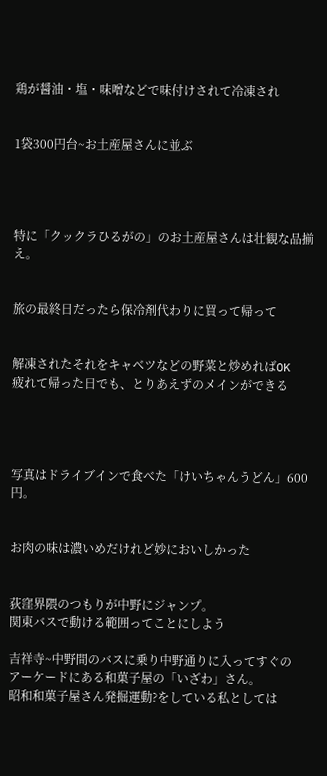鶏が醤油・塩・味噌などで味付けされて冷凍され


1袋300円台~お土産屋さんに並ぶ




特に「クックラひるがの」のお土産屋さんは壮観な品揃え。


旅の最終日だったら保冷剤代わりに買って帰って


解凍されたそれをキャベツなどの野菜と炒めればOK
疲れて帰った日でも、とりあえずのメインができる




写真はドライブインで食べた「けいちゃんうどん」600円。


お肉の味は濃いめだけれど妙においしかった


荻窪界隈のつもりが中野にジャンプ。
関東バスで動ける範囲ってことにしよう

吉祥寺~中野間のバスに乗り中野通りに入ってすぐの
アーケードにある和菓子屋の「いざわ」さん。
昭和和菓子屋さん発掘運動?をしている私としては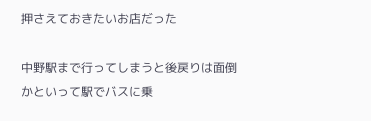押さえておきたいお店だった

中野駅まで行ってしまうと後戻りは面倒
かといって駅でバスに乗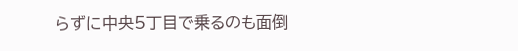らずに中央5丁目で乗るのも面倒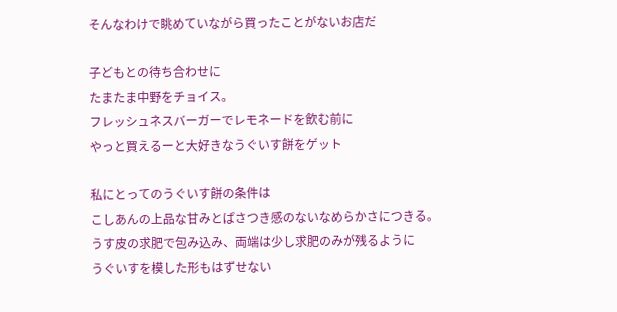そんなわけで眺めていながら買ったことがないお店だ

子どもとの待ち合わせに
たまたま中野をチョイス。
フレッシュネスバーガーでレモネードを飲む前に
やっと買えるーと大好きなうぐいす餅をゲット

私にとってのうぐいす餅の条件は
こしあんの上品な甘みとぱさつき感のないなめらかさにつきる。
うす皮の求肥で包み込み、両端は少し求肥のみが残るように
うぐいすを模した形もはずせない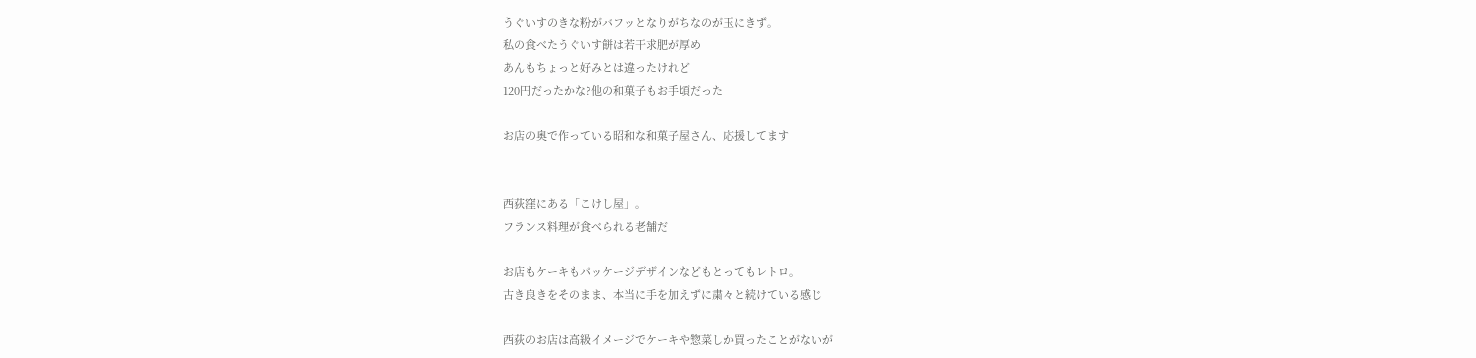うぐいすのきな粉がバフッとなりがちなのが玉にきず。
私の食べたうぐいす餅は若干求肥が厚め
あんもちょっと好みとは違ったけれど
120円だったかな?他の和菓子もお手頃だった

お店の奥で作っている昭和な和菓子屋さん、応援してます


西荻窪にある「こけし屋」。
フランス料理が食べられる老舗だ

お店もケーキもパッケージデザインなどもとってもレトロ。
古き良きをそのまま、本当に手を加えずに粛々と続けている感じ

西荻のお店は高級イメージでケーキや惣菜しか買ったことがないが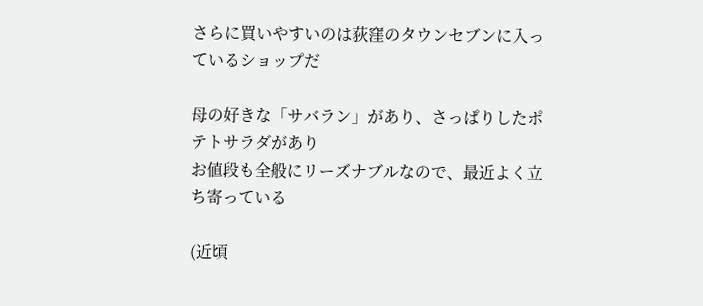さらに買いやすいのは荻窪のタウンセブンに入っているショップだ

母の好きな「サバラン」があり、さっぱりしたポテトサラダがあり
お値段も全般にリーズナブルなので、最近よく立ち寄っている

(近頃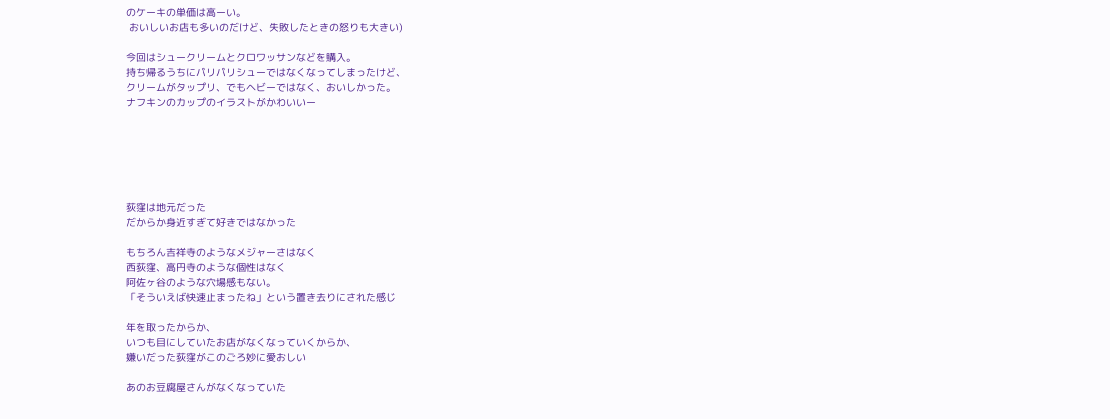のケーキの単価は高ーい。
 おいしいお店も多いのだけど、失敗したときの怒りも大きい)

今回はシュークリームとクロワッサンなどを購入。
持ち帰るうちにパリパリシューではなくなってしまったけど、
クリームがタップリ、でもヘビーではなく、おいしかった。
ナフキンのカップのイラストがかわいいー






荻窪は地元だった
だからか身近すぎて好きではなかった

もちろん吉祥寺のようなメジャーさはなく
西荻窪、高円寺のような個性はなく
阿佐ヶ谷のような穴場感もない。
「そういえば快速止まったね」という置き去りにされた感じ

年を取ったからか、
いつも目にしていたお店がなくなっていくからか、
嫌いだった荻窪がこのごろ妙に愛おしい

あのお豆腐屋さんがなくなっていた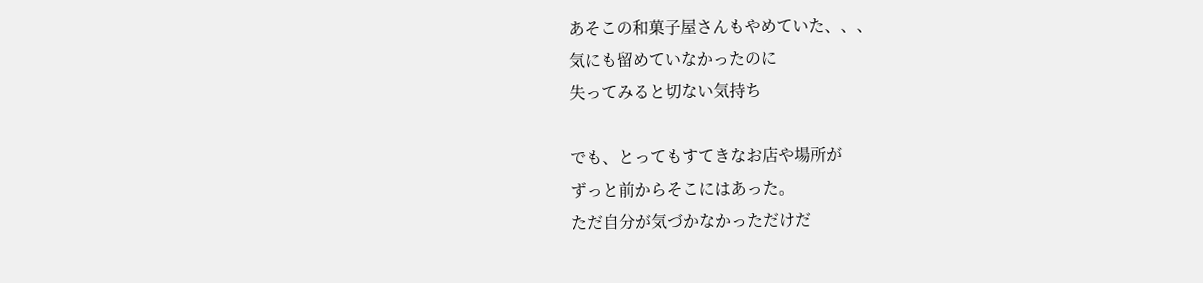あそこの和菓子屋さんもやめていた、、、
気にも留めていなかったのに
失ってみると切ない気持ち

でも、とってもすてきなお店や場所が
ずっと前からそこにはあった。
ただ自分が気づかなかっただけだ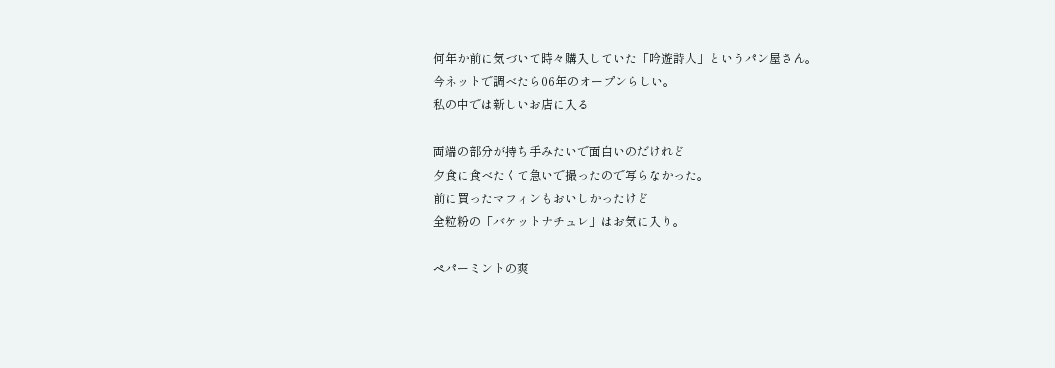何年か前に気づいて時々購入していた「吟遊詩人」というパン屋さん。
今ネットで調べたら06年のオープンらしい。
私の中では新しいお店に入る

両端の部分が持ち手みたいで面白いのだけれど
夕食に食べたくて急いで撮ったので写らなかった。
前に買ったマフィンもおいしかったけど
全粒粉の「バケットナチュレ」はお気に入り。

ペパーミントの爽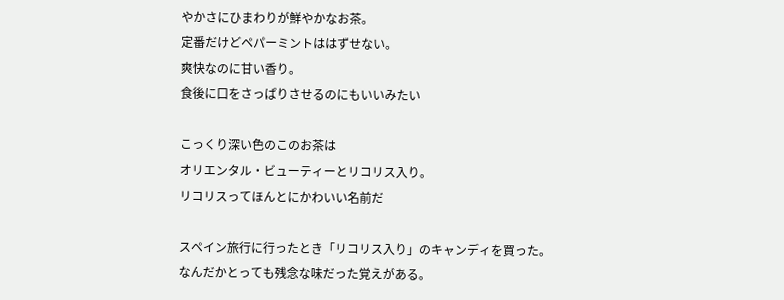やかさにひまわりが鮮やかなお茶。
定番だけどペパーミントははずせない。
爽快なのに甘い香り。
食後に口をさっぱりさせるのにもいいみたい

こっくり深い色のこのお茶は
オリエンタル・ビューティーとリコリス入り。
リコリスってほんとにかわいい名前だ

スペイン旅行に行ったとき「リコリス入り」のキャンディを買った。
なんだかとっても残念な味だった覚えがある。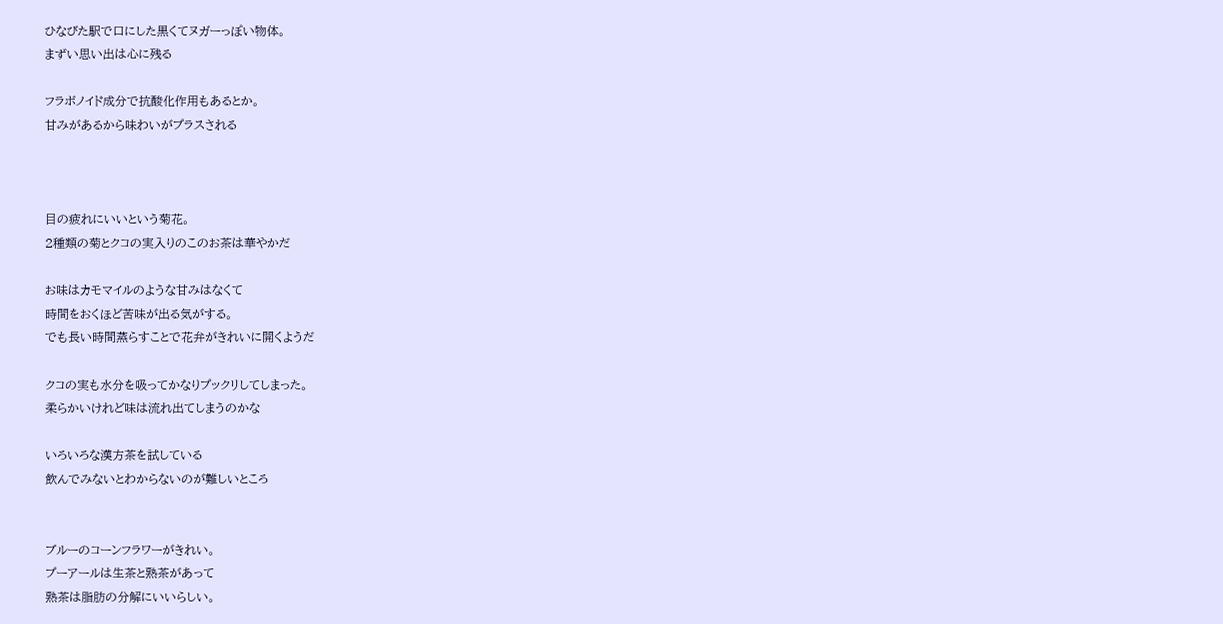ひなびた駅で口にした黒くてヌガーっぽい物体。
まずい思い出は心に残る

フラボノイド成分で抗酸化作用もあるとか。
甘みがあるから味わいがプラスされる



目の疲れにいいという菊花。
2種類の菊とクコの実入りのこのお茶は華やかだ

お味はカモマイルのような甘みはなくて
時間をおくほど苦味が出る気がする。
でも長い時間蒸らすことで花弁がきれいに開くようだ

クコの実も水分を吸ってかなりプックリしてしまった。
柔らかいけれど味は流れ出てしまうのかな

いろいろな漢方茶を試している
飲んでみないとわからないのが難しいところ


ブルーのコーンフラワーがきれい。
プーアールは生茶と熟茶があって
熟茶は脂肪の分解にいいらしい。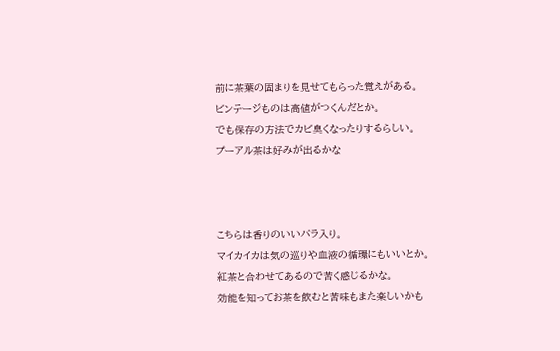前に茶葉の固まりを見せてもらった覚えがある。
ビンテージものは高値がつくんだとか。
でも保存の方法でカビ臭くなったりするらしい。
プーアル茶は好みが出るかな



こちらは香りのいいバラ入り。
マイカイカは気の巡りや血液の循環にもいいとか。
紅茶と合わせてあるので苦く感じるかな。
効能を知ってお茶を飲むと苦味もまた楽しいかも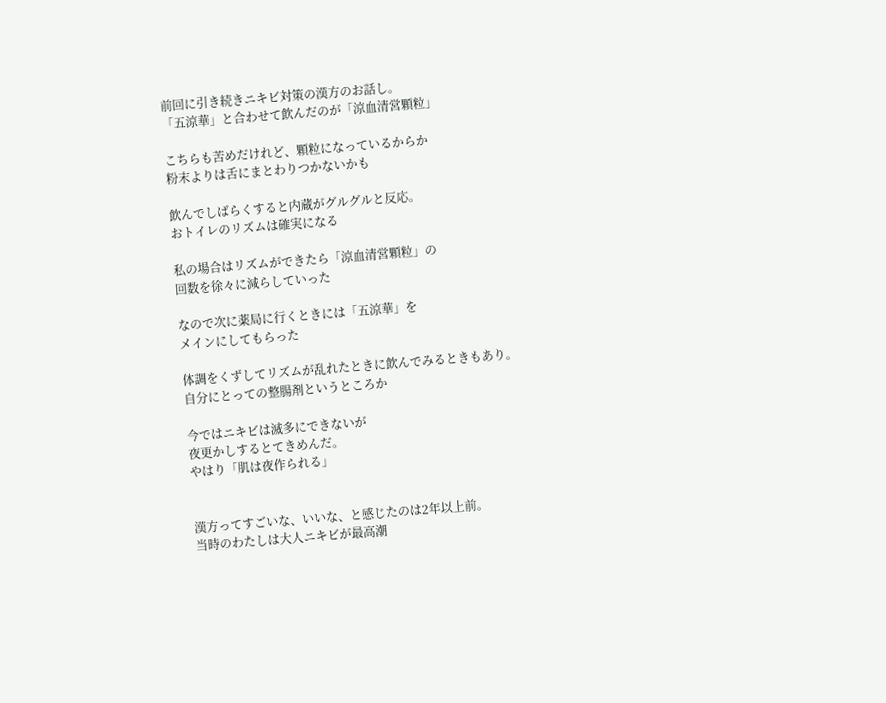前回に引き続きニキビ対策の漢方のお話し。
「五涼華」と合わせて飲んだのが「涼血清営顆粒」

こちらも苦めだけれど、顆粒になっているからか
粉末よりは舌にまとわりつかないかも

飲んでしばらくすると内蔵がグルグルと反応。
おトイレのリズムは確実になる

私の場合はリズムができたら「涼血清営顆粒」の
回数を徐々に減らしていった

なので次に薬局に行くときには「五涼華」を
メインにしてもらった

体調をくずしてリズムが乱れたときに飲んでみるときもあり。
自分にとっての整腸剤というところか

今ではニキビは滅多にできないが
夜更かしするとてきめんだ。
やはり「肌は夜作られる」


漢方ってすごいな、いいな、と感じたのは2年以上前。
当時のわたしは大人ニキビが最高潮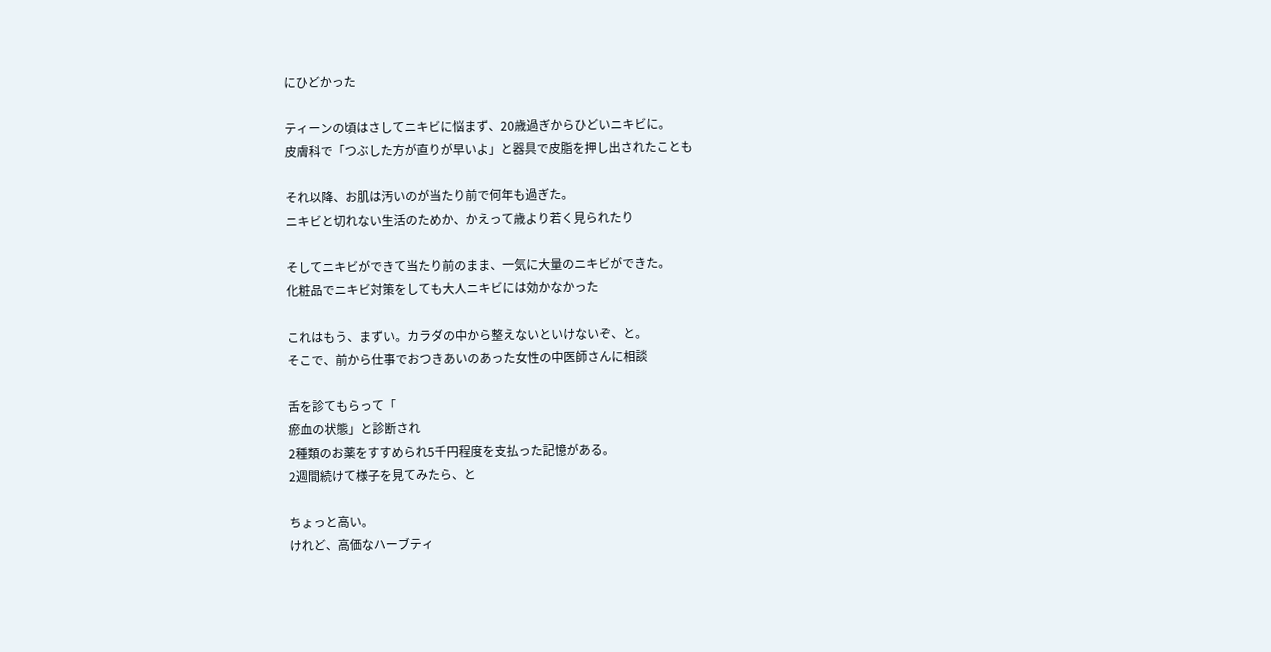にひどかった

ティーンの頃はさしてニキビに悩まず、20歳過ぎからひどいニキビに。
皮膚科で「つぶした方が直りが早いよ」と器具で皮脂を押し出されたことも

それ以降、お肌は汚いのが当たり前で何年も過ぎた。
ニキビと切れない生活のためか、かえって歳より若く見られたり

そしてニキビができて当たり前のまま、一気に大量のニキビができた。
化粧品でニキビ対策をしても大人ニキビには効かなかった

これはもう、まずい。カラダの中から整えないといけないぞ、と。
そこで、前から仕事でおつきあいのあった女性の中医師さんに相談

舌を診てもらって「
瘀血の状態」と診断され
2種類のお薬をすすめられ5千円程度を支払った記憶がある。
2週間続けて様子を見てみたら、と

ちょっと高い。
けれど、高価なハーブティ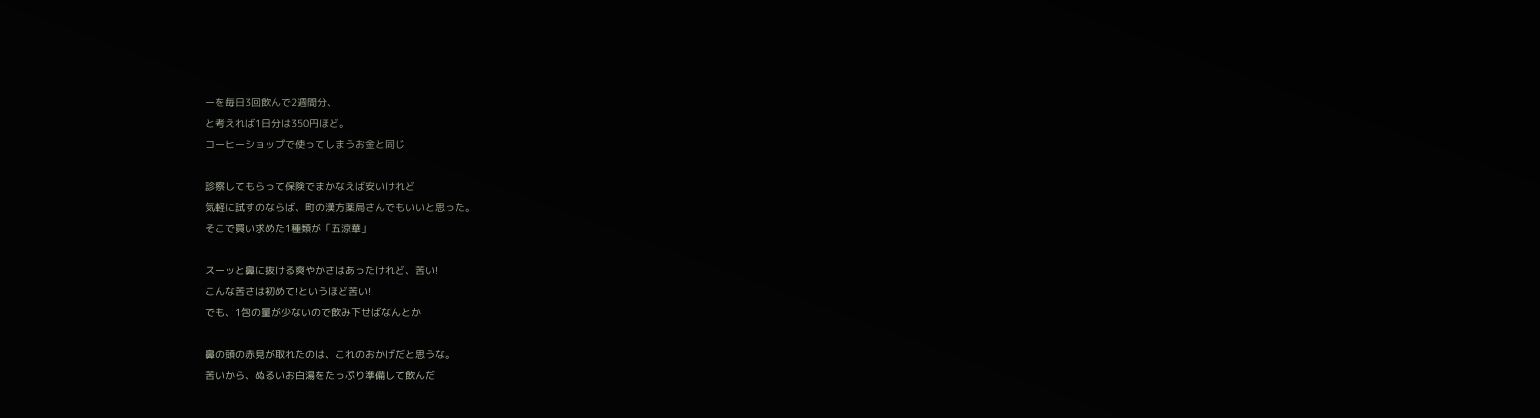ーを毎日3回飲んで2週間分、
と考えれば1日分は350円ほど。
コーヒーショップで使ってしまうお金と同じ

診察してもらって保険でまかなえば安いけれど
気軽に試すのならば、町の漢方薬局さんでもいいと思った。
そこで買い求めた1種類が「五涼華」

スーッと鼻に抜ける爽やかさはあったけれど、苦い!
こんな苦さは初めて!というほど苦い!
でも、1包の量が少ないので飲み下せばなんとか

鼻の頭の赤見が取れたのは、これのおかげだと思うな。
苦いから、ぬるいお白湯をたっぷり準備して飲んだ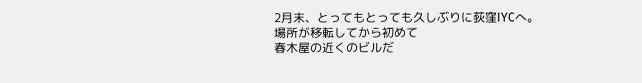2月末、とってもとっても久しぶりに荻窪IYCへ。
場所が移転してから初めて
春木屋の近くのビルだ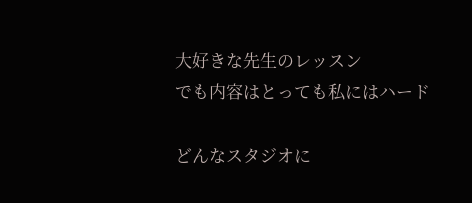大好きな先生のレッスン
でも内容はとっても私にはハード

どんなスタジオに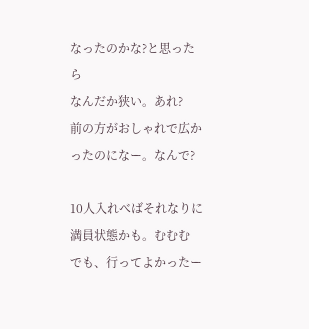なったのかな?と思ったら
なんだか狭い。あれ?
前の方がおしゃれで広かったのになー。なんで?

10人入れべばそれなりに満員状態かも。むむむ
でも、行ってよかったー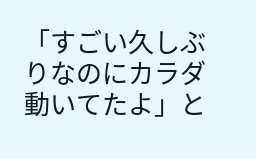「すごい久しぶりなのにカラダ動いてたよ」と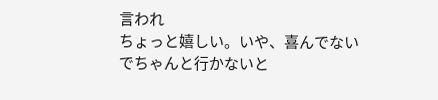言われ
ちょっと嬉しい。いや、喜んでないでちゃんと行かないと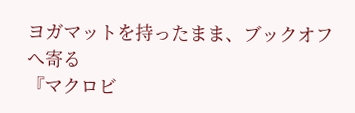ヨガマットを持ったまま、ブックオフへ寄る
『マクロビ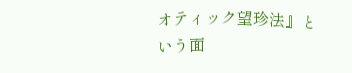オティック望珍法』という面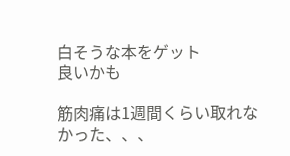白そうな本をゲット
良いかも

筋肉痛は1週間くらい取れなかった、、、